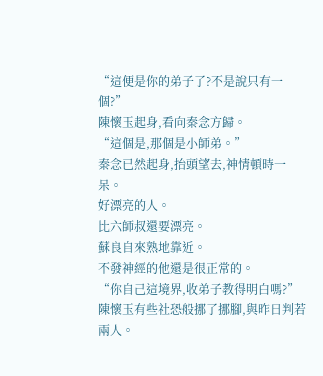“這便是你的弟子了?不是說只有一個?”
陳懷玉起身,看向秦念方歸。
“這個是,那個是小師弟。”
秦念已然起身,抬頭望去,神情頓時一呆。
好漂亮的人。
比六師叔還要漂亮。
蘇良自來熟地靠近。
不發神經的他還是很正常的。
“你自己這境界,收弟子教得明白嗎?”
陳懷玉有些社恐般挪了挪腳,與昨日判若兩人。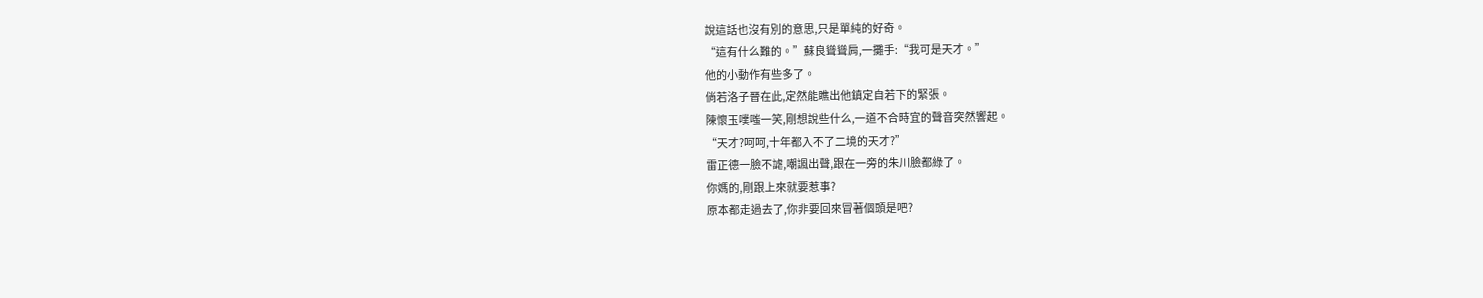說這話也沒有別的意思,只是單純的好奇。
“這有什么難的。”蘇良聳聳肩,一攤手:“我可是天才。”
他的小動作有些多了。
倘若洛子晉在此,定然能瞧出他鎮定自若下的緊張。
陳懷玉噗嗤一笑,剛想說些什么,一道不合時宜的聲音突然響起。
“天才?呵呵,十年都入不了二境的天才?”
雷正德一臉不謔,嘲諷出聲,跟在一旁的朱川臉都綠了。
你媽的,剛跟上來就要惹事?
原本都走過去了,你非要回來冒著個頭是吧?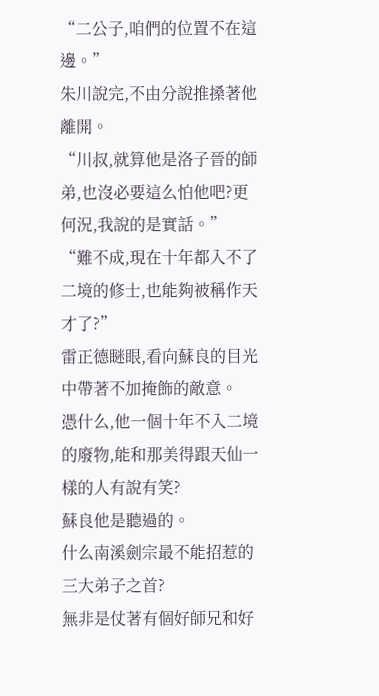“二公子,咱們的位置不在這邊。”
朱川說完,不由分說推搡著他離開。
“川叔,就算他是洛子晉的師弟,也沒必要這么怕他吧?更何況,我說的是實話。”
“難不成,現在十年都入不了二境的修士,也能夠被稱作天才了?”
雷正德瞇眼,看向蘇良的目光中帶著不加掩飾的敵意。
憑什么,他一個十年不入二境的廢物,能和那美得跟天仙一樣的人有說有笑?
蘇良他是聽過的。
什么南溪劍宗最不能招惹的三大弟子之首?
無非是仗著有個好師兄和好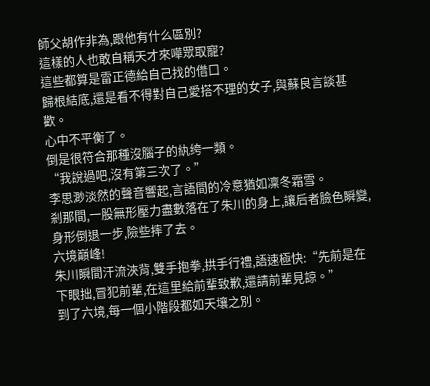師父胡作非為,跟他有什么區別?
這樣的人也敢自稱天才來嘩眾取寵?
這些都算是雷正德給自己找的借口。
歸根結底,還是看不得對自己愛搭不理的女子,與蘇良言談甚歡。
心中不平衡了。
倒是很符合那種沒腦子的紈绔一類。
“我說過吧,沒有第三次了。”
李思渺淡然的聲音響起,言語間的冷意猶如凜冬霜雪。
剎那間,一股無形壓力盡數落在了朱川的身上,讓后者臉色瞬變,身形倒退一步,險些摔了去。
六境巔峰!
朱川瞬間汗流浹背,雙手抱拳,拱手行禮,語速極快:“先前是在下眼拙,冒犯前輩,在這里給前輩致歉,還請前輩見諒。”
到了六境,每一個小階段都如天壤之別。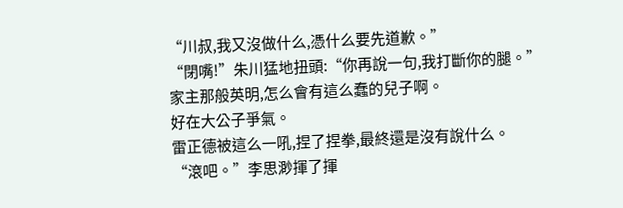“川叔,我又沒做什么,憑什么要先道歉。”
“閉嘴!”朱川猛地扭頭:“你再說一句,我打斷你的腿。”
家主那般英明,怎么會有這么蠢的兒子啊。
好在大公子爭氣。
雷正德被這么一吼,捏了捏拳,最終還是沒有說什么。
“滾吧。”李思渺揮了揮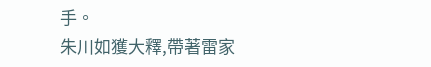手。
朱川如獲大釋,帶著雷家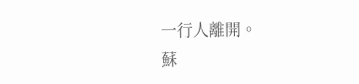一行人離開。
蘇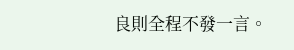良則全程不發一言。